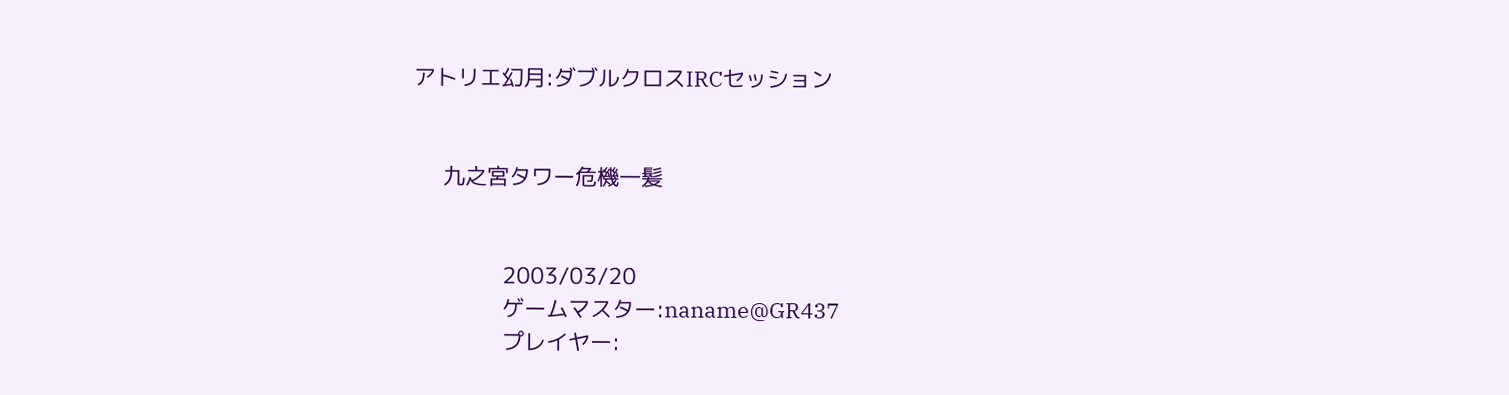アトリエ幻月:ダブルクロスIRCセッション


     九之宮タワー危機一髪


               2003/03/20
               ゲームマスター:naname@GR437
               プレイヤー: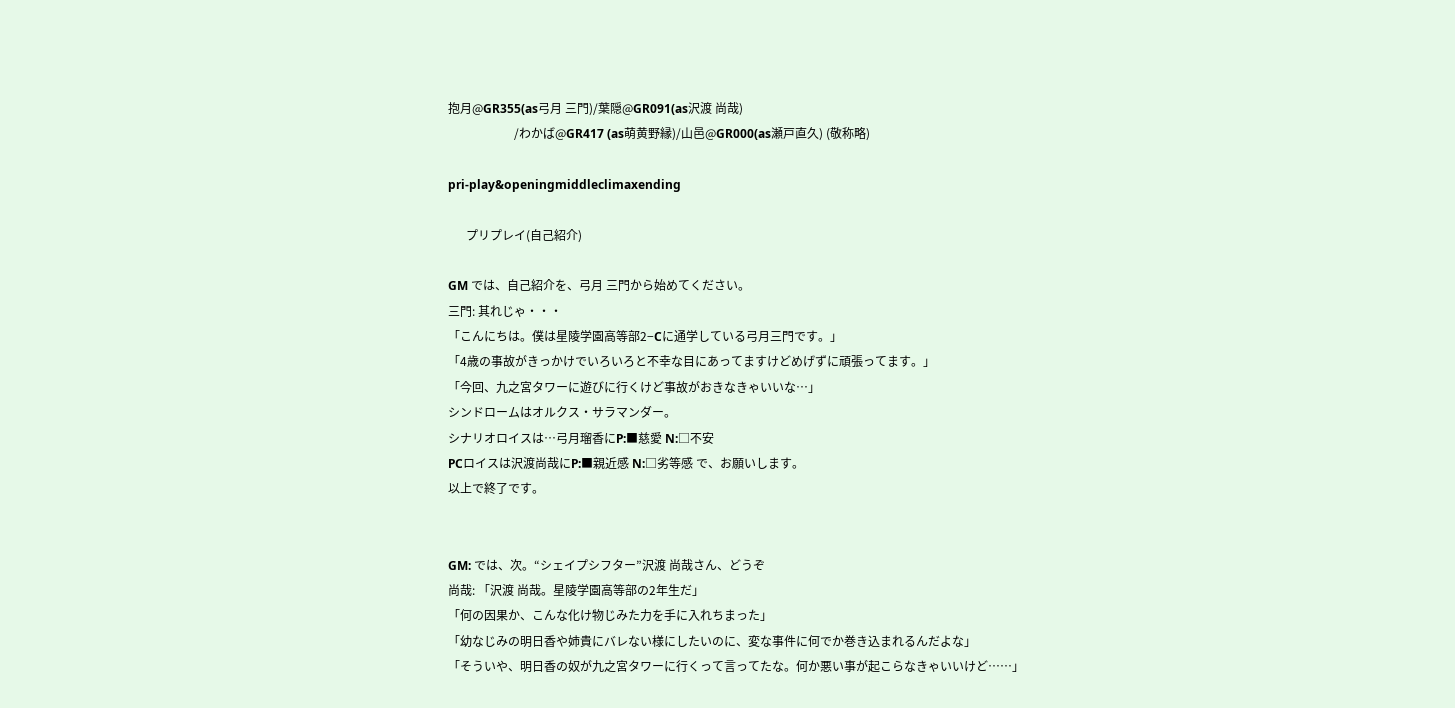抱月@GR355(as弓月 三門)/葉隠@GR091(as沢渡 尚哉)
                      /わかば@GR417 (as萌黄野縁)/山邑@GR000(as瀬戸直久) (敬称略)

pri-play&openingmiddleclimaxending

      プリプレイ(自己紹介)

GM では、自己紹介を、弓月 三門から始めてください。
三門: 其れじゃ・・・
「こんにちは。僕は星陵学園高等部2−Cに通学している弓月三門です。」
「4歳の事故がきっかけでいろいろと不幸な目にあってますけどめげずに頑張ってます。」
「今回、九之宮タワーに遊びに行くけど事故がおきなきゃいいな…」
シンドロームはオルクス・サラマンダー。
シナリオロイスは…弓月瑠香にP:■慈愛 N:□不安
PCロイスは沢渡尚哉にP:■親近感 N:□劣等感 で、お願いします。
以上で終了です。


GM: では、次。“シェイプシフター”沢渡 尚哉さん、どうぞ
尚哉: 「沢渡 尚哉。星陵学園高等部の2年生だ」
「何の因果か、こんな化け物じみた力を手に入れちまった」
「幼なじみの明日香や姉貴にバレない様にしたいのに、変な事件に何でか巻き込まれるんだよな」
「そういや、明日香の奴が九之宮タワーに行くって言ってたな。何か悪い事が起こらなきゃいいけど……」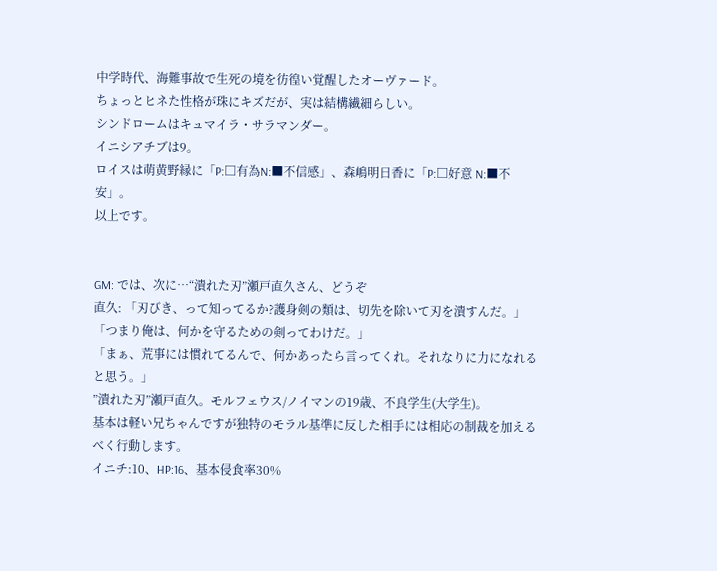中学時代、海難事故で生死の境を彷徨い覚醒したオーヴァード。
ちょっとヒネた性格が珠にキズだが、実は結構繊細らしい。
シンドロームはキュマイラ・サラマンダー。
イニシアチブは9。
ロイスは萌黄野縁に「P:□有為N:■不信感」、森嶋明日香に「P:□好意 N:■不安」。
以上です。


GM: では、次に…“潰れた刃”瀬戸直久さん、どうぞ
直久: 「刃びき、って知ってるか?護身剣の類は、切先を除いて刃を潰すんだ。」
「つまり俺は、何かを守るための剣ってわけだ。」
「まぁ、荒事には慣れてるんで、何かあったら言ってくれ。それなりに力になれると思う。」
”潰れた刃”瀬戸直久。モルフェウス/ノイマンの19歳、不良学生(大学生)。
基本は軽い兄ちゃんですが独特のモラル基準に反した相手には相応の制裁を加えるべく行動します。
イニチ:10、HP:16、基本侵食率30%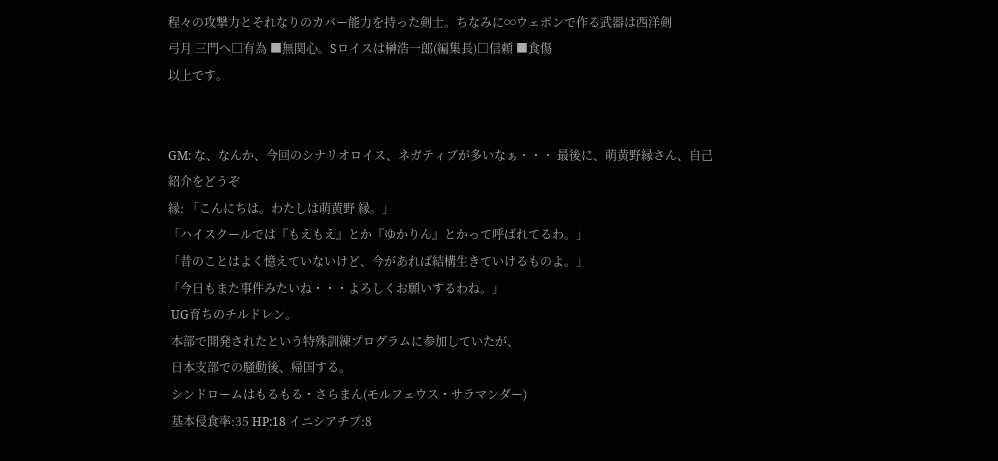程々の攻撃力とそれなりのカバー能力を持った剣士。ちなみに∞ウェポンで作る武器は西洋剣
弓月 三門へ□有為 ■無関心。Sロイスは榊浩一郎(編集長)□信頼 ■食傷
以上です。


GM: な、なんか、今回のシナリオロイス、ネガティブが多いなぁ・・・ 最後に、萌黄野縁さん、自己紹介をどうぞ
縁: 「こんにちは。わたしは萌黄野 縁。」
「ハイスクールでは『もえもえ』とか『ゆかりん』とかって呼ばれてるわ。」
「昔のことはよく憶えていないけど、今があれば結構生きていけるものよ。」
「今日もまた事件みたいね・・・よろしくお願いするわね。」
 UG育ちのチルドレン。
 本部で開発されたという特殊訓練プログラムに参加していたが、
 日本支部での騒動後、帰国する。
 シンドロームはもるもる・さらまん(モルフェウス・サラマンダー)
 基本侵食率:35 HP:18 イニシアチブ:8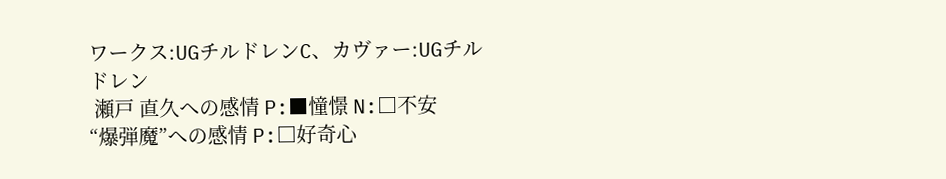ワークス:UGチルドレンC、カヴァー:UGチルドレン
 瀬戸 直久への感情 P:■憧憬 N:□不安
“爆弾魔”への感情 P:□好奇心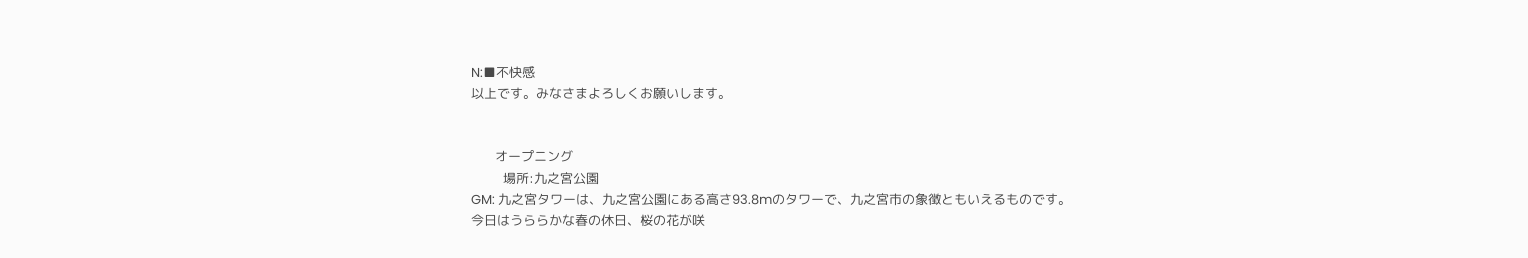N:■不快感
以上です。みなさまよろしくお願いします。


      オープニング
        場所:九之宮公園
GM: 九之宮タワーは、九之宮公園にある高さ93.8mのタワーで、九之宮市の象徴ともいえるものです。
今日はうららかな春の休日、桜の花が咲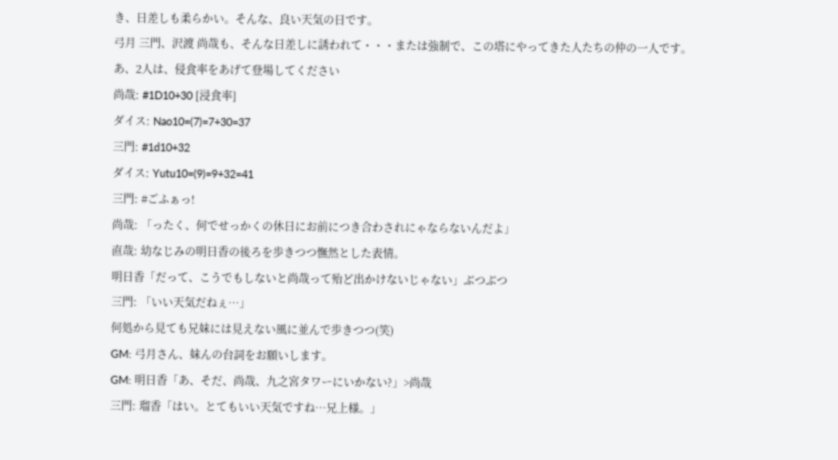き、日差しも柔らかい。そんな、良い天気の日です。
弓月 三門、沢渡 尚哉も、そんな日差しに誘われて・・・または強制で、この塔にやってきた人たちの仲の一人です。
あ、2人は、侵食率をあげて登場してください
尚哉: #1D10+30 [浸食率]
ダイス: Nao10=(7)=7+30=37
三門: #1d10+32
ダイス: Yutu10=(9)=9+32=41
三門: #ごふぁっ!
尚哉: 「ったく、何でせっかくの休日にお前につき合わされにゃならないんだよ」
直哉: 幼なじみの明日香の後ろを歩きつつ憮然とした表情。
明日香「だって、こうでもしないと尚哉って殆ど出かけないじゃない」ぶつぶつ
三門: 「いい天気だねぇ…」
何処から見ても兄妹には見えない風に並んで歩きつつ(笑)
GM: 弓月さん、妹んの台詞をお願いします。
GM: 明日香「あ、そだ、尚哉、九之宮タワーにいかない?」>尚哉
三門: 瑠香「はい。とてもいい天気ですね…兄上様。」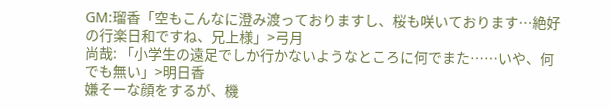GM:瑠香「空もこんなに澄み渡っておりますし、桜も咲いております…絶好の行楽日和ですね、兄上様」>弓月
尚哉: 「小学生の遠足でしか行かないようなところに何でまた……いや、何でも無い」>明日香
嫌そーな顔をするが、機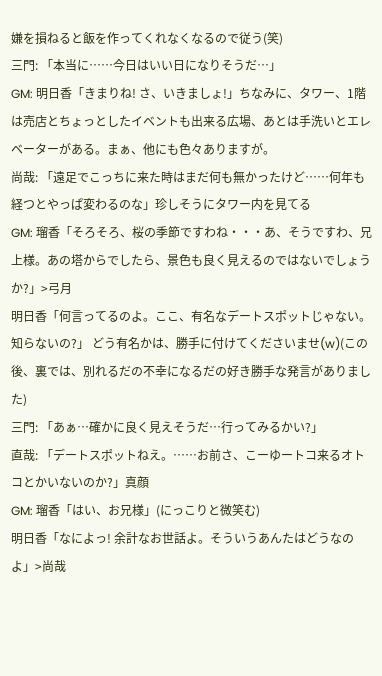嫌を損ねると飯を作ってくれなくなるので従う(笑)
三門: 「本当に……今日はいい日になりそうだ…」
GM: 明日香「きまりね! さ、いきましょ!」ちなみに、タワー、1階は売店とちょっとしたイベントも出来る広場、あとは手洗いとエレベーターがある。まぁ、他にも色々ありますが。
尚哉: 「遠足でこっちに来た時はまだ何も無かったけど……何年も経つとやっぱ変わるのな」珍しそうにタワー内を見てる
GM: 瑠香「そろそろ、桜の季節ですわね・・・あ、そうですわ、兄上様。あの塔からでしたら、景色も良く見えるのではないでしょうか?」>弓月
明日香「何言ってるのよ。ここ、有名なデートスポットじゃない。知らないの?」 どう有名かは、勝手に付けてくださいませ(w)(この後、裏では、別れるだの不幸になるだの好き勝手な発言がありました)
三門: 「あぁ…確かに良く見えそうだ…行ってみるかい?」
直哉: 「デートスポットねえ。……お前さ、こーゆートコ来るオトコとかいないのか?」真顔
GM: 瑠香「はい、お兄様」(にっこりと微笑む)
明日香「なによっ! 余計なお世話よ。そういうあんたはどうなのよ」>尚哉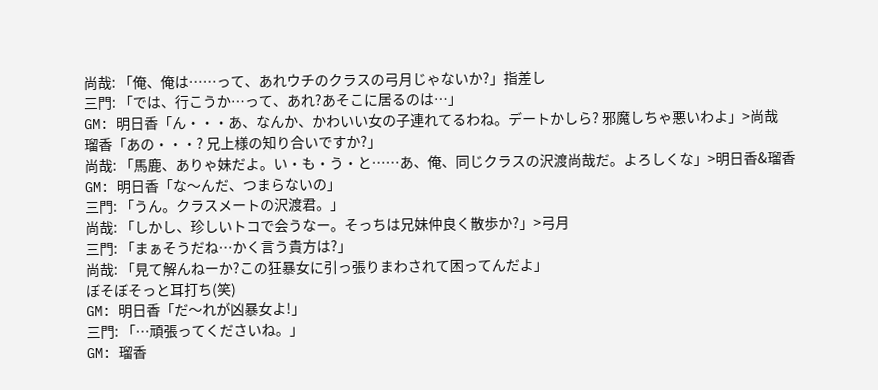尚哉: 「俺、俺は……って、あれウチのクラスの弓月じゃないか?」指差し
三門: 「では、行こうか…って、あれ?あそこに居るのは…」
GM: 明日香「ん・・・あ、なんか、かわいい女の子連れてるわね。デートかしら? 邪魔しちゃ悪いわよ」>尚哉
瑠香「あの・・・? 兄上様の知り合いですか?」
尚哉: 「馬鹿、ありゃ妹だよ。い・も・う・と……あ、俺、同じクラスの沢渡尚哉だ。よろしくな」>明日香&瑠香
GM: 明日香「な〜んだ、つまらないの」
三門: 「うん。クラスメートの沢渡君。」
尚哉: 「しかし、珍しいトコで会うなー。そっちは兄妹仲良く散歩か?」>弓月
三門: 「まぁそうだね…かく言う貴方は?」
尚哉: 「見て解んねーか?この狂暴女に引っ張りまわされて困ってんだよ」
ぼそぼそっと耳打ち(笑)
GM: 明日香「だ〜れが凶暴女よ!」
三門: 「…頑張ってくださいね。」
GM: 瑠香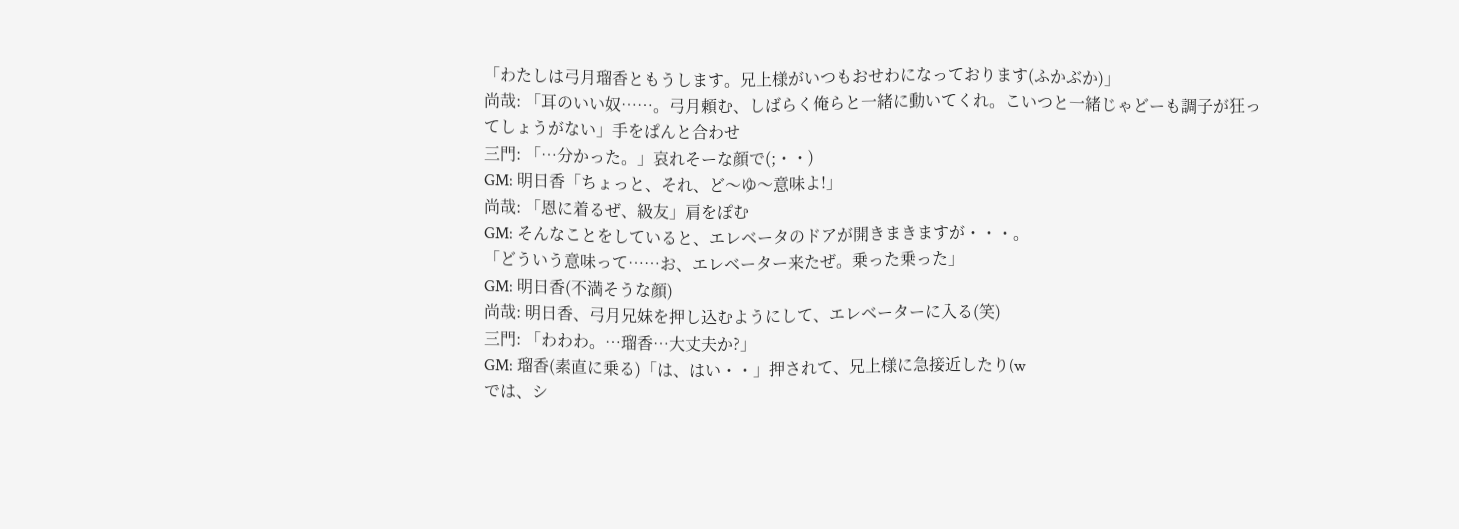「わたしは弓月瑠香ともうします。兄上様がいつもおせわになっております(ふかぶか)」
尚哉: 「耳のいい奴……。弓月頼む、しばらく俺らと一緒に動いてくれ。こいつと一緒じゃどーも調子が狂ってしょうがない」手をぱんと合わせ
三門: 「…分かった。」哀れそーな顔で(;・・)
GM: 明日香「ちょっと、それ、ど〜ゆ〜意味よ!」
尚哉: 「恩に着るぜ、級友」肩をぽむ
GM: そんなことをしていると、エレベータのドアが開きまきますが・・・。
「どういう意味って……お、エレベーター来たぜ。乗った乗った」
GM: 明日香(不満そうな顔)
尚哉: 明日香、弓月兄妹を押し込むようにして、エレベーターに入る(笑)
三門: 「わわわ。…瑠香…大丈夫か?」
GM: 瑠香(素直に乗る)「は、はい・・」押されて、兄上様に急接近したり(w
では、シ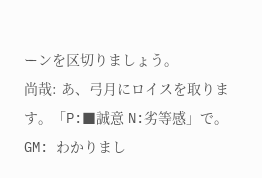ーンを区切りましょう。
尚哉: あ、弓月にロイスを取ります。「P:■誠意 N:劣等感」で。
GM: わかりまし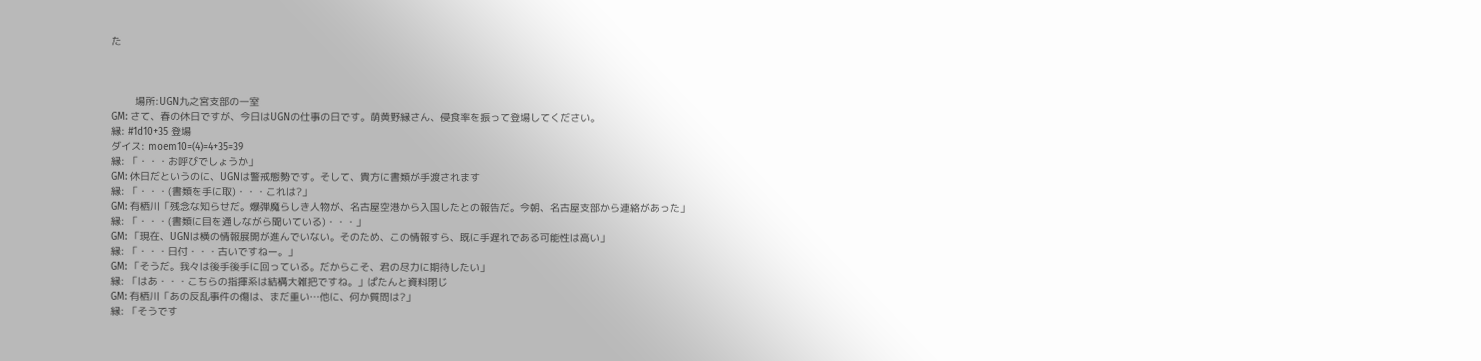た



        場所:UGN九之宮支部の一室
GM: さて、春の休日ですが、今日はUGNの仕事の日です。萌黄野縁さん、侵食率を振って登場してください。
縁: #1d10+35 登場
ダイス: moem10=(4)=4+35=39
縁: 「・・・お呼びでしょうか」
GM: 休日だというのに、UGNは警戒態勢です。そして、貴方に書類が手渡されます
縁: 「・・・(書類を手に取)・・・これは?」
GM: 有栖川「残念な知らせだ。爆弾魔らしき人物が、名古屋空港から入国したとの報告だ。今朝、名古屋支部から連絡があった」
縁: 「・・・(書類に目を通しながら聞いている)・・・」
GM: 「現在、UGNは横の情報展開が進んでいない。そのため、この情報すら、既に手遅れである可能性は高い」
縁: 「・・・日付・・・古いですねー。」
GM: 「そうだ。我々は後手後手に回っている。だからこそ、君の尽力に期待したい」
縁: 「はあ・・・こちらの指揮系は結構大雑把ですね。」ぱたんと資料閉じ
GM: 有栖川「あの反乱事件の傷は、まだ重い…他に、何か質問は?」
縁: 「そうです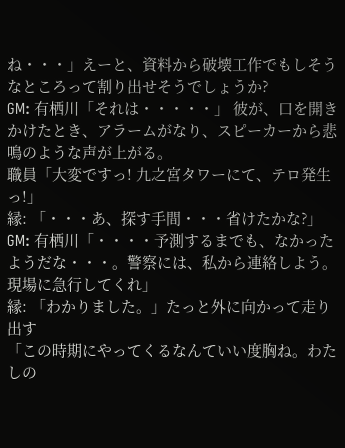ね・・・」えーと、資料から破壊工作でもしそうなところって割り出せそうでしょうか?
GM: 有栖川「それは・・・・・」 彼が、口を開きかけたとき、アラームがなり、スピーカーから悲鳴のような声が上がる。
職員「大変ですっ! 九之宮タワーにて、テロ発生っ!」
縁: 「・・・あ、探す手間・・・省けたかな?」
GM: 有栖川「・・・・予測するまでも、なかったようだな・・・。警察には、私から連絡しよう。現場に急行してくれ」
縁: 「わかりました。」たっと外に向かって走り出す
「この時期にやってくるなんていい度胸ね。わたしの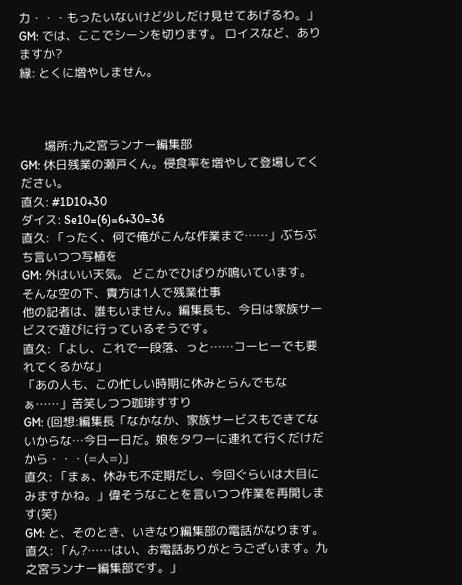力・・・もったいないけど少しだけ見せてあげるわ。」
GM: では、ここでシーンを切ります。 ロイスなど、ありますか?
縁: とくに増やしません。



        場所:九之宮ランナー編集部
GM: 休日残業の瀬戸くん。侵食率を増やして登場してください。
直久: #1D10+30
ダイス: Se10=(6)=6+30=36
直久: 「ったく、何で俺がこんな作業まで……」ぶちぶち言いつつ写植を
GM: 外はいい天気。 どこかでひばりが鳴いています。 そんな空の下、貴方は1人で残業仕事
他の記者は、誰もいません。編集長も、今日は家族サービスで遊びに行っているそうです。
直久: 「よし、これで一段落、っと……コーヒーでも要れてくるかな」
「あの人も、この忙しい時期に休みとらんでもなぁ……」苦笑しつつ珈琲すすり
GM: (回想:編集長「なかなか、家族サービスもできてないからな…今日一日だ。娘をタワーに連れて行くだけだから・・・(=人=)」
直久: 「まぁ、休みも不定期だし、今回ぐらいは大目にみますかね。」偉そうなことを言いつつ作業を再開します(笑)
GM: と、そのとき、いきなり編集部の電話がなります。
直久: 「ん?……はい、お電話ありがとうございます。九之宮ランナー編集部です。」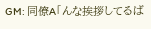GM: 同僚A「んな挨拶してるば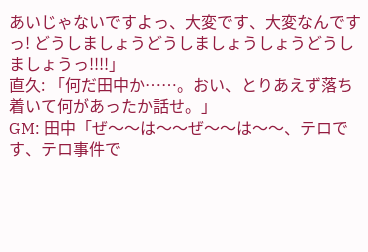あいじゃないですよっ、大変です、大変なんですっ! どうしましょうどうしましょうしょうどうしましょうっ!!!!」
直久: 「何だ田中か……。おい、とりあえず落ち着いて何があったか話せ。」
GM: 田中「ぜ〜〜は〜〜ぜ〜〜は〜〜、テロです、テロ事件で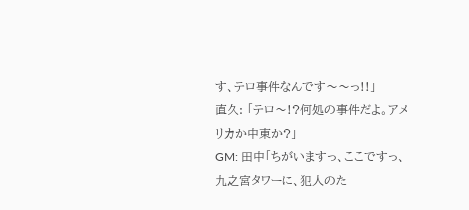す、テロ事件なんです〜〜っ!!」
直久: 「テロ〜!?何処の事件だよ。アメリカか中東か?」
GM: 田中「ちがいますっ、ここですっ、九之宮タワーに、犯人のた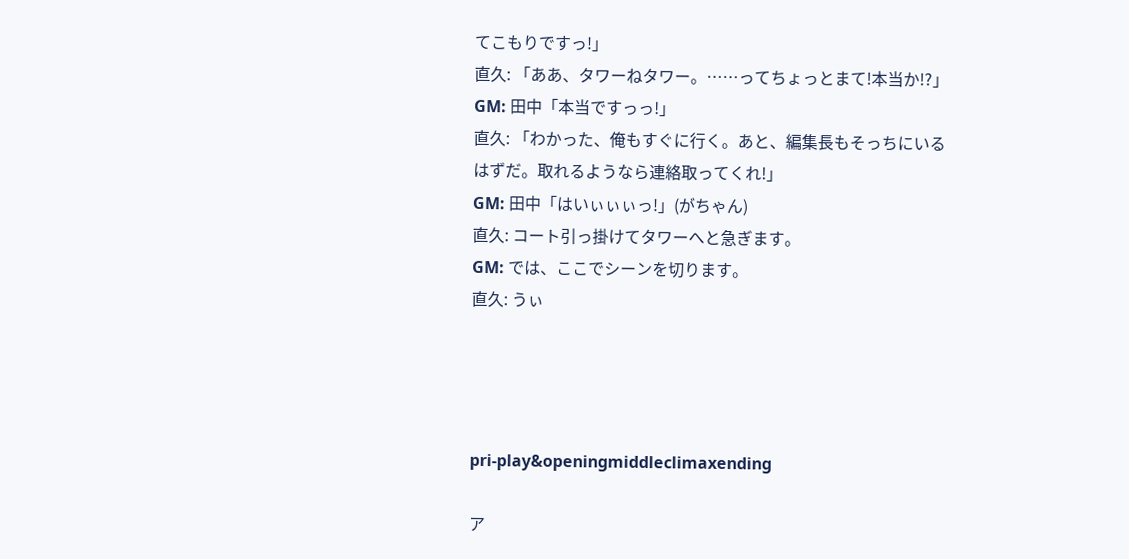てこもりですっ!」
直久: 「ああ、タワーねタワー。……ってちょっとまて!本当か!?」
GM: 田中「本当ですっっ!」
直久: 「わかった、俺もすぐに行く。あと、編集長もそっちにいるはずだ。取れるようなら連絡取ってくれ!」
GM: 田中「はいぃぃぃっ!」(がちゃん)
直久: コート引っ掛けてタワーへと急ぎます。
GM: では、ここでシーンを切ります。
直久: うぃ




pri-play&openingmiddleclimaxending

ア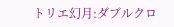トリエ幻月:ダブルクロ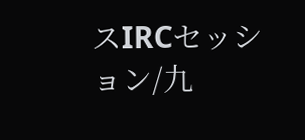スIRCセッション/九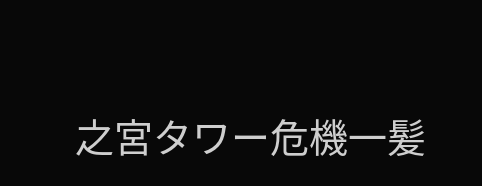之宮タワー危機一髪